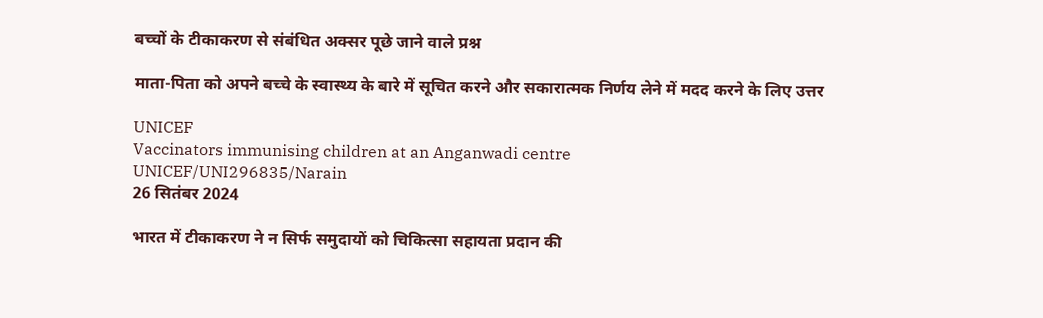बच्चों के टीकाकरण से संबंधित अक्सर पूछे जाने वाले प्रश्न

माता-पिता को अपने बच्चे के स्वास्थ्य के बारे में सूचित करने और सकारात्मक निर्णय लेने में मदद करने के लिए उत्तर

UNICEF
Vaccinators immunising children at an Anganwadi centre
UNICEF/UNI296835/Narain
26 सितंबर 2024

भारत में टीकाकरण ने न सिर्फ समुदायों को चिकित्सा सहायता प्रदान की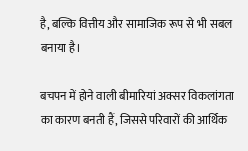है, बल्कि वित्तीय और सामाजिक रूप से भी सबल बनाया है।

बचपन में होने वाली बीमारियां अक्सर विकलांगता का कारण बनती हैं, जिससे परिवारों की आर्थिक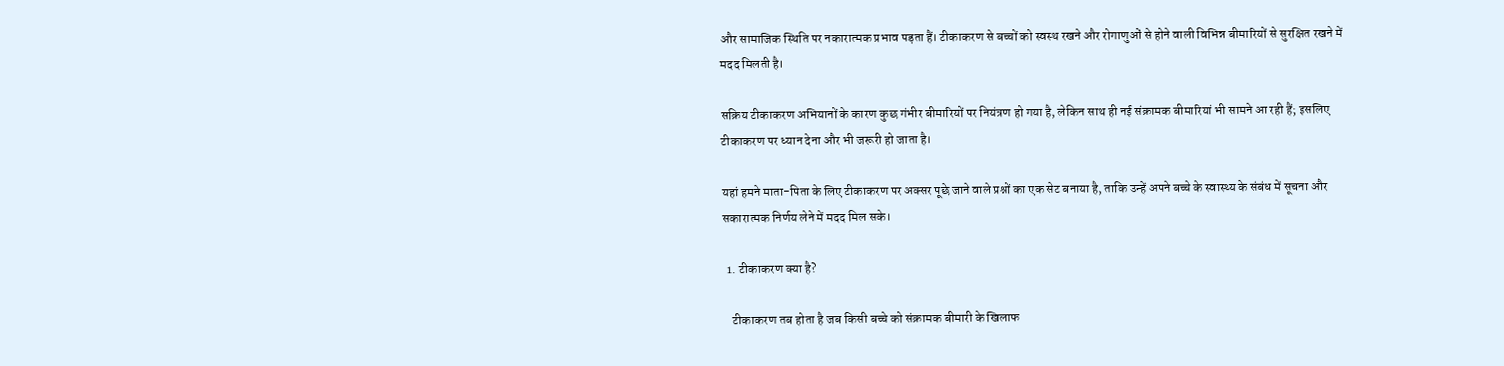और सामाजिक स्थिति पर नकारात्मक प्रभाव पड़ता हैं। टीकाकरण से बच्चों को स्वस्थ रखने और रोगाणुओं से होने वाली विभिन्न बीमारियों से सुरक्षित रखने में मदद मिलती है।

सक्रिय टीकाकरण अभियानों के कारण कुछ गंभीर बीमारियों पर नियंत्रण हो गया है, लेकिन साथ ही नई संक्रामक बीमारियां भी सामने आ रही हैं; इसलिए टीकाकरण पर ध्यान देना और भी जरूरी हो जाता है।

यहां हमने माता-पिता के लिए टीकाकरण पर अक्सर पूछे जाने वाले प्रश्नों का एक सेट बनाया है, ताकि उन्हें अपने बच्चे के स्वास्थ्य के संबंध में सूचना और सकारात्मक निर्णय लेने में मदद मिल सके।

  1. टीकाकरण क्या है?

    टीकाकरण तब होता है जब किसी बच्चे को संक्रामक बीमारी के खिलाफ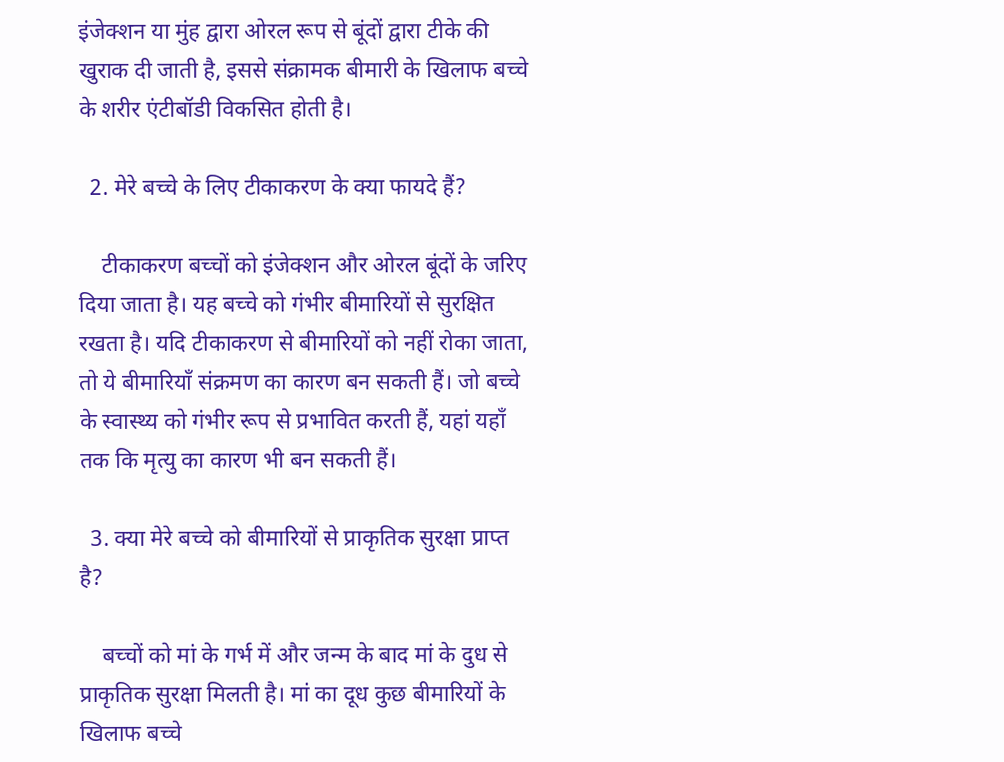इंजेक्शन या मुंह द्वारा ओरल रूप से बूंदों द्वारा टीके की खुराक दी जाती है, इससे संक्रामक बीमारी के खिलाफ बच्चे के शरीर एंटीबॉडी विकसित होती है।

  2. मेरे बच्चे के लिए टीकाकरण के क्या फायदे हैं?

    टीकाकरण बच्चों को इंजेक्शन और ओरल बूंदों के जरिए दिया जाता है। यह बच्चे को गंभीर बीमारियों से सुरक्षित रखता है। यदि टीकाकरण से बीमारियों को नहीं रोका जाता, तो ये बीमारियाँ संक्रमण का कारण बन सकती हैं। जो बच्चे के स्वास्थ्य को गंभीर रूप से प्रभावित करती हैं, यहां यहाँ तक कि मृत्यु का कारण भी बन सकती हैं।

  3. क्या मेरे बच्चे को बीमारियों से प्राकृतिक सुरक्षा प्राप्त है?

    बच्चों को मां के गर्भ में और जन्म के बाद मां के दुध से प्राकृतिक सुरक्षा मिलती है। मां का दूध कुछ बीमारियों के खिलाफ बच्चे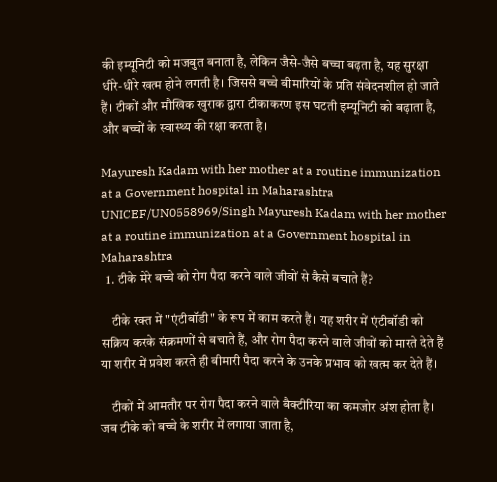की इम्यूनिटी को मजबुत बनाता है, लेकिन जैसे-जैसे बच्चा बढ़ता है, यह सुरक्षा धीरे-धीरे खत्म होने लगती है। जिससे बच्चे बीमारियों के प्रति संवेदनशील हो जाते हैं। टीकों और मौखिक खुराक द्वारा टीकाकरण इस घटती इम्यूनिटी को बढ़ाता है, और बच्चों के स्वास्थ्य की रक्षा करता है।

Mayuresh Kadam with her mother at a routine immunization  at a Government hospital in Maharashtra
UNICEF/UN0558969/Singh Mayuresh Kadam with her mother at a routine immunization at a Government hospital in Maharashtra
  1. टीके मेरे बच्चे को रोग पैदा करने वाले जीवों से कैसे बचाते हैं?

    टीके रक्त में "एंटीबॉडी" के रूप में काम करते हैं। यह शरीर में एंटीबॉडी को सक्रिय करके संक्रमणों से बचाते हैं, और रोग पैदा करने वाले जीवों को मारते देते हैं या शरीर में प्रवेश करते ही बीमारी पैदा करने के उनके प्रभाव को खत्म कर देते हैं।

    टीकों में आमतौर पर रोग पैदा करने वाले बैक्टीरिया का कमजोर अंश होता है। जब टीके को बच्चे के शरीर में लगाया जाता है,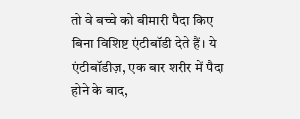तो वे बच्चे को बीमारी पैदा किए बिना विशिष्ट एंटीबॉडी देते हैं। ये एंटीबॉडीज़, एक बार शरीर में पैदा होने के बाद,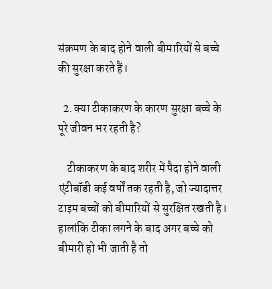संक्रमण के बाद होने वाली बीमारियों से बच्चे की सुरक्षा करते हैं।

  2. क्या टीकाकरण के कारण सुरक्षा बच्चे के पूरे जीवन भर रहती है?

    टीकाकरण के बाद शरीर में पैदा होने वाली एंटीबॉडी कई वर्षों तक रहती है, जो ज्यादात्तर टाइम बच्चों को बीमारियों से सुरक्षित रखती है। हालांकि टीका लगने के बाद अगर बच्चे को बीमारी हो भी जाती है तो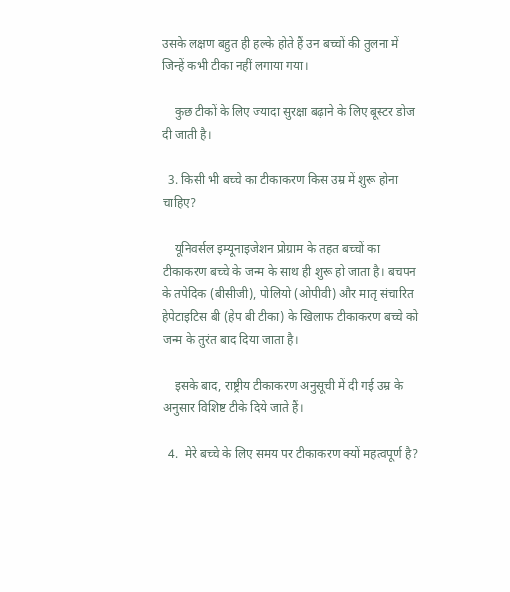उसके लक्षण बहुत ही हल्के होते हैं उन बच्चों की तुलना में जिन्हें कभी टीका नहीं लगाया गया।

    कुछ टीकों के लिए ज्यादा सुरक्षा बढ़ाने के लिए बूस्टर डोज दी जाती है।

  3. किसी भी बच्चे का टीकाकरण किस उम्र में शुरू होना चाहिए?

    यूनिवर्सल इम्यूनाइजेशन प्रोग्राम के तहत बच्चों का टीकाकरण बच्चे के जन्म के साथ ही शुरू हो जाता है। बचपन के तपेदिक (बीसीजी), पोलियो (ओपीवी) और मातृ संचारित हेपेटाइटिस बी (हेप बी टीका) के खिलाफ टीकाकरण बच्चे को जन्म के तुरंत बाद दिया जाता है।

    इसके बाद, राष्ट्रीय टीकाकरण अनुसूची में दी गई उम्र के अनुसार विशिष्ट टीके दिये जाते हैं।

  4.  मेरे बच्चे के लिए समय पर टीकाकरण क्यों महत्वपूर्ण है?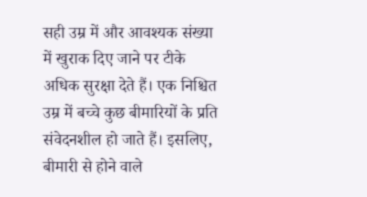सही उम्र में और आवश्यक संख्या में खुराक दिए जाने पर टीके अधिक सुरक्षा देते हैं। एक निश्चित उम्र में बच्चे कुछ बीमारियों के प्रति संवेदनशील हो जाते हैं। इसलिए, बीमारी से होने वाले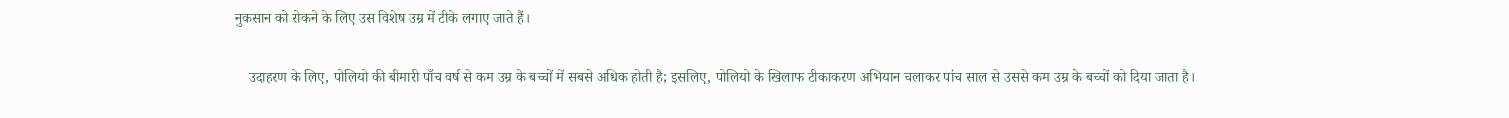नुकसान को रोकने के लिए उस विशेष उम्र में टीके लगाए जाते हैं।

    उदाहरण के लिए, पोलियो की बीमारी पाँच वर्ष से कम उम्र के बच्चों में सबसे अधिक होती है; इसलिए, पोलियो के खिलाफ टीकाकरण अभियान चलाकर पांच साल से उससे कम उम्र के बच्चों को दिया जाता है।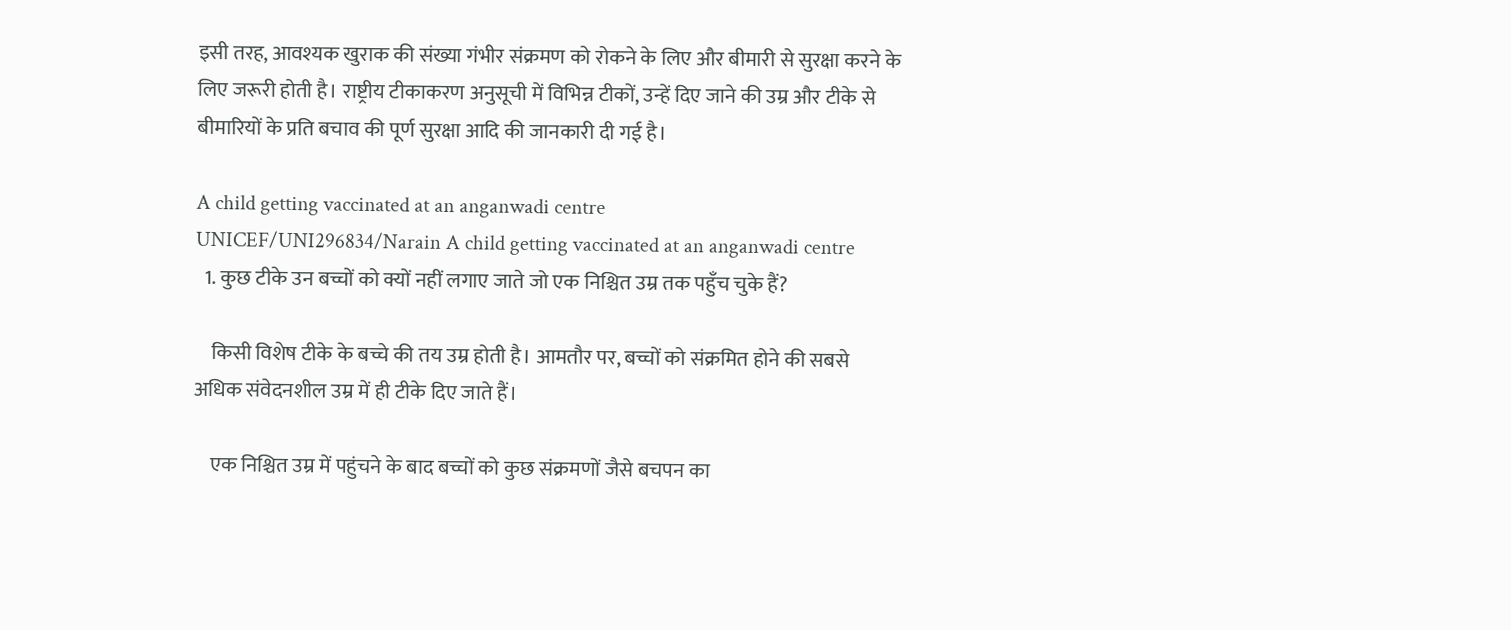इसी तरह, आवश्यक खुराक की संख्या गंभीर संक्रमण को रोकने के लिए और बीमारी से सुरक्षा करने के लिए जरूरी होती है। राष्ट्रीय टीकाकरण अनुसूची में विभिन्न टीकों, उन्हें दिए जाने की उम्र और टीके से बीमारियों के प्रति बचाव की पूर्ण सुरक्षा आदि की जानकारी दी गई है।

A child getting vaccinated at an anganwadi centre
UNICEF/UNI296834/Narain A child getting vaccinated at an anganwadi centre
  1. कुछ टीके उन बच्चों को क्यों नहीं लगाए जाते जो एक निश्चित उम्र तक पहुँच चुके हैं?

    किसी विशेष टीके के बच्चे की तय उम्र होती है। आमतौर पर, बच्चों को संक्रमित होने की सबसे अधिक संवेदनशील उम्र में ही टीके दिए जाते हैं।

    एक निश्चित उम्र में पहुंचने के बाद बच्चों को कुछ संक्रमणों जैसे बचपन का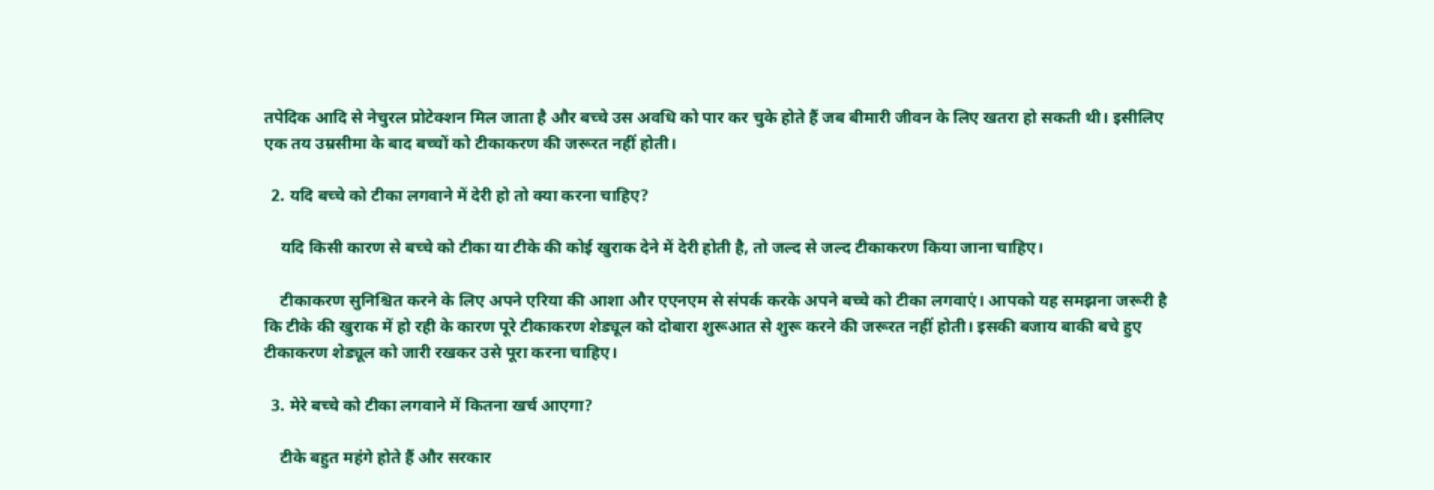तपेदिक आदि से नेचुरल प्रोटेक्शन मिल जाता है और बच्चे उस अवधि को पार कर चुके होते हैं जब बीमारी जीवन के लिए खतरा हो सकती थी। इसीलिए एक तय उम्रसीमा के बाद बच्चों को टीकाकरण की जरूरत नहीं होती।

  2. यदि बच्चे को टीका लगवाने में देरी हो तो क्या करना चाहिए?

    यदि किसी कारण से बच्चे को टीका या टीके की कोई खुराक देने में देरी होती है, तो जल्द से जल्द टीकाकरण किया जाना चाहिए।

    टीकाकरण सुनिश्चित करने के लिए अपने एरिया की आशा और एएनएम से संपर्क करके अपने बच्चे को टीका लगवाएं। आपको यह समझना जरूरी है कि टीके की खुराक में हो रही के कारण पूरे टीकाकरण शेड्यूल को दोबारा शुरूआत से शुरू करने की जरूरत नहीं होती। इसकी बजाय बाकी बचे हुए टीकाकरण शेड्यूल को जारी रखकर उसे पूरा करना चाहिए।

  3. मेरे बच्चे को टीका लगवाने में कितना खर्च आएगा?

    टीके बहुत महंगे होते हैं और सरकार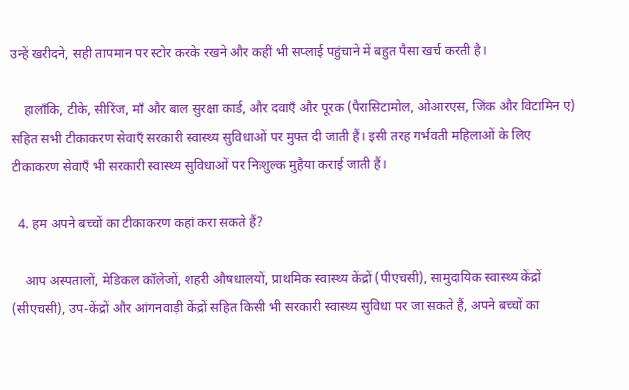उन्हें खरीदने, सही तापमान पर स्टोर करके रखने और कहीं भी सप्लाई पहुंचाने में बहुत पैसा खर्च करती है।

    हालाँकि, टीके, सीरिंज, माँ और बाल सुरक्षा कार्ड, और दवाएँ और पूरक (पैरासिटामोल, ओआरएस, जिंक और विटामिन ए) सहित सभी टीकाकरण सेवाएँ सरकारी स्वास्थ्य सुविधाओं पर मुफ्त दी जाती हैं। इसी तरह गर्भवती महिलाओं के लिए टीकाकरण सेवाएँ भी सरकारी स्वास्थ्य सुविधाओं पर निःशुल्क मुहैया कराई जाती हैं।

  4. हम अपने बच्चों का टीकाकरण कहां करा सकते हैं?

    आप अस्पतालों, मेडिकल कॉलेजों, शहरी औषधालयों, प्राथमिक स्वास्थ्य केंद्रों (पीएचसी), सामुदायिक स्वास्थ्य केंद्रों (सीएचसी), उप-केंद्रों और आंगनवाड़ी केंद्रों सहित किसी भी सरकारी स्वास्थ्य सुविधा पर जा सकते हैं, अपने बच्चों का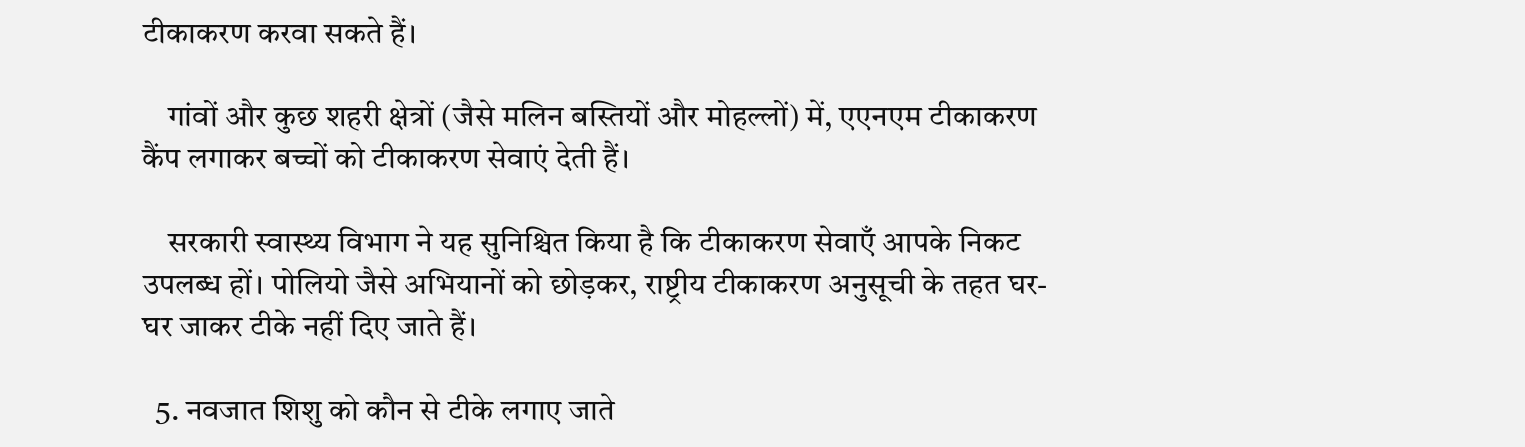टीकाकरण करवा सकते हैं।

    गांवों और कुछ शहरी क्षेत्रों (जैसे मलिन बस्तियों और मोहल्लों) में, एएनएम टीकाकरण कैंप लगाकर बच्चों को टीकाकरण सेवाएं देती हैं।

    सरकारी स्वास्थ्य विभाग ने यह सुनिश्चित किया है कि टीकाकरण सेवाएँ आपके निकट उपलब्ध हों। पोलियो जैसे अभियानों को छोड़कर, राष्ट्रीय टीकाकरण अनुसूची के तहत घर-घर जाकर टीके नहीं दिए जाते हैं।

  5. नवजात शिशु को कौन से टीके लगाए जाते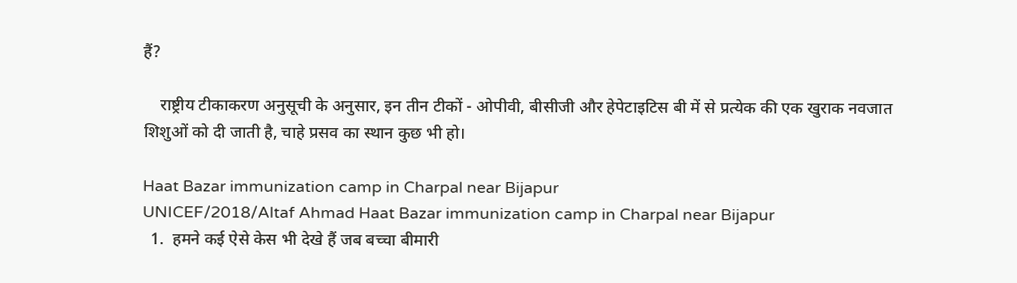हैं?

    राष्ट्रीय टीकाकरण अनुसूची के अनुसार, इन तीन टीकों - ओपीवी, बीसीजी और हेपेटाइटिस बी में से प्रत्येक की एक खुराक नवजात शिशुओं को दी जाती है, चाहे प्रसव का स्थान कुछ भी हो।

Haat Bazar immunization camp in Charpal near Bijapur
UNICEF/2018/Altaf Ahmad Haat Bazar immunization camp in Charpal near Bijapur
  1.  हमने कई ऐसे केस भी देखे हैं जब बच्चा बीमारी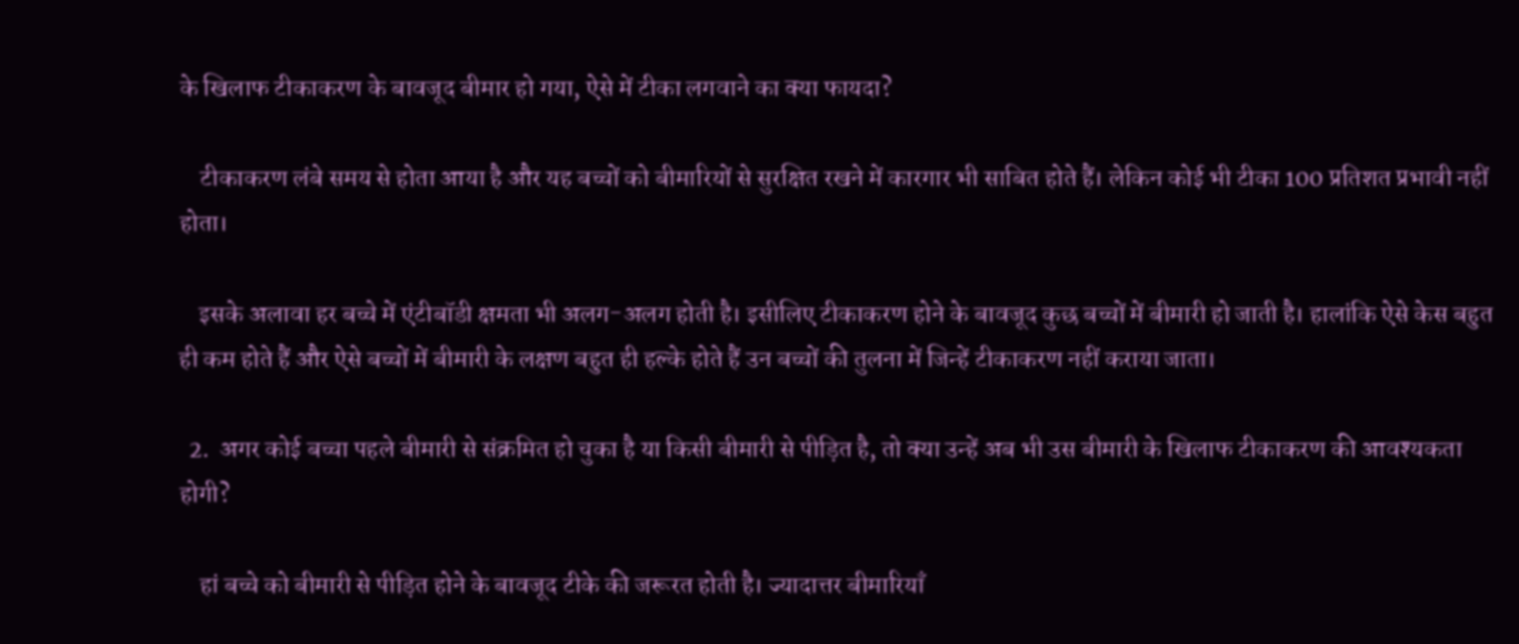के खिलाफ टीकाकरण के बावजूद बीमार हो गया, ऐसे में टीका लगवाने का क्या फायदा?

    टीकाकरण लंबे समय से होता आया है और यह बच्चों को बीमारियों से सुरक्षित रखने में कारगार भी साबित होते हैं। लेकिन कोई भी टीका 100 प्रतिशत प्रभावी नहीं होता।

    इसके अलावा हर बच्चे में एंटीबॉडी क्षमता भी अलग-अलग होती है। इसीलिए टीकाकरण होने के बावजूद कुछ बच्चों में बीमारी हो जाती है। हालांकि ऐसे केस बहुत ही कम होते हैं और ऐसे बच्चों में बीमारी के लक्षण बहुत ही हल्के होते हैं उन बच्चों की तुलना में जिन्हें टीकाकरण नहीं कराया जाता।

  2.  अगर कोई बच्चा पहले बीमारी से संक्रमित हो चुका है या किसी बीमारी से पीड़ित है, तो क्या उन्हें अब भी उस बीमारी के खिलाफ टीकाकरण की आवश्यकता होगी?

    हां बच्चे को बीमारी से पीड़ित होने के बावजूद टीके की जरूरत होती है। ज्यादात्तर बीमारियाँ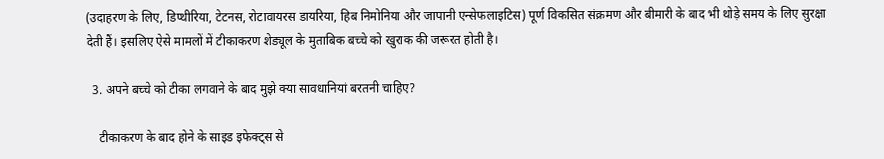(उदाहरण के लिए, डिप्थीरिया, टेटनस, रोटावायरस डायरिया, हिब निमोनिया और जापानी एन्सेफलाइटिस) पूर्ण विकसित संक्रमण और बीमारी के बाद भी थोड़े समय के लिए सुरक्षा देती हैं। इसलिए ऐसे मामलों में टीकाकरण शेड्यूल के मुताबिक बच्चे को खुराक की जरूरत होती है।

  3. अपने बच्चे को टीका लगवाने के बाद मुझे क्या सावधानियां बरतनी चाहिए?

    टीकाकरण के बाद होने के साइड इफेक्ट्स से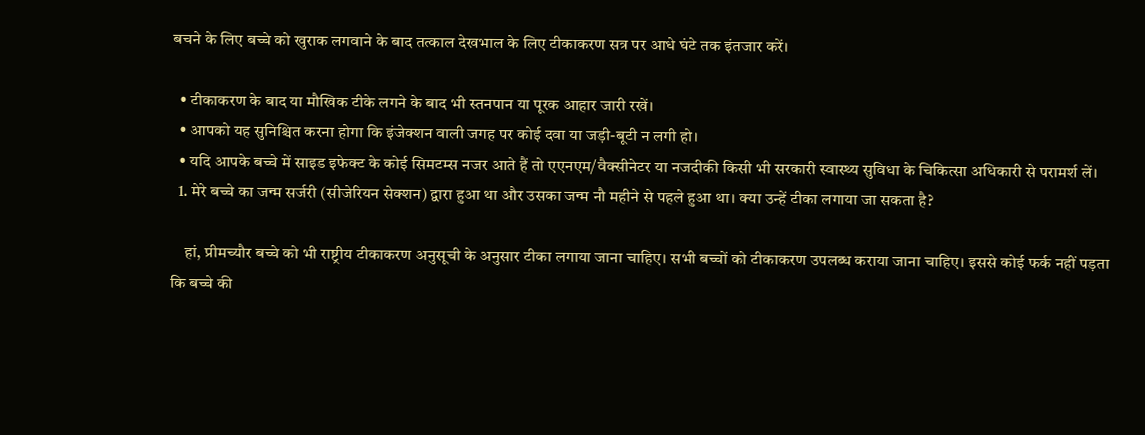बचने के लिए बच्चे को खुराक लगवाने के बाद तत्काल देखभाल के लिए टीकाकरण सत्र पर आधे घंटे तक इंतजार करें।

  • टीकाकरण के बाद या मौखिक टीके लगने के बाद भी स्तनपान या पूरक आहार जारी रखें।
  • आपको यह सुनिश्चित करना होगा कि इंजेक्शन वाली जगह पर कोई दवा या जड़ी-बूटी न लगी हो।
  • यदि आपके बच्चे में साइड इफेक्ट के कोई सिमटम्स नजर आते हैं तो एएनएम/वैक्सीनेटर या नजदीकी किसी भी सरकारी स्वास्थ्य सुविधा के चिकित्सा अधिकारी से परामर्श लें।
  1. मेरे बच्चे का जन्म सर्जरी (सीजेरियन सेक्शन) द्वारा हुआ था और उसका जन्म नौ महीने से पहले हुआ था। क्या उन्हें टीका लगाया जा सकता है?

    हां, प्रीमच्यौर बच्चे को भी राष्ट्रीय टीकाकरण अनुसूची के अनुसार टीका लगाया जाना चाहिए। सभी बच्चों को टीकाकरण उपलब्ध कराया जाना चाहिए। इससे कोई फर्क नहीं पड़ता कि बच्चे की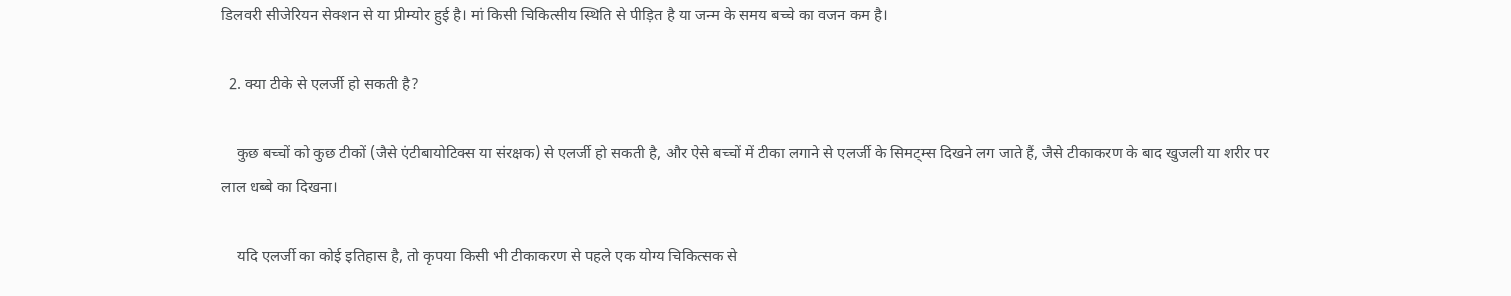डिलवरी सीजेरियन सेक्शन से या प्रीम्योर हुई है। मां किसी चिकित्सीय स्थिति से पीड़ित है या जन्म के समय बच्चे का वजन कम है।

  2. क्या टीके से एलर्जी हो सकती है?

    कुछ बच्चों को कुछ टीकों (जैसे एंटीबायोटिक्स या संरक्षक) से एलर्जी हो सकती है, और ऐसे बच्चों में टीका लगाने से एलर्जी के सिमट्म्स दिखने लग जाते हैं, जैसे टीकाकरण के बाद खुजली या शरीर पर लाल धब्बे का दिखना।

    यदि एलर्जी का कोई इतिहास है, तो कृपया किसी भी टीकाकरण से पहले एक योग्य चिकित्सक से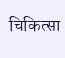चिकित्सा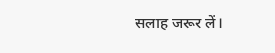सलाह जरूर लें।